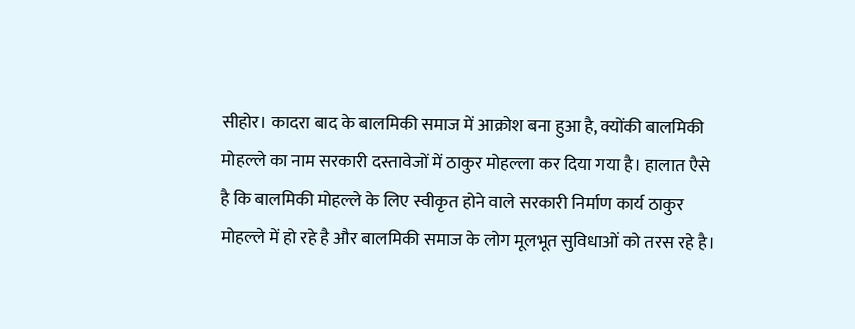सीहोर। कादरा बाद के बालमिकी समाज में आक्रोश बना हुआ है, क्योंकी बालमिकी मोहल्ले का नाम सरकारी दस्तावेजों में ठाकुर मोहल्ला कर दिया गया है। हालात एैसे है कि बालमिकी मोहल्ले के लिए स्वीकृत होने वाले सरकारी निर्माण कार्य ठाकुर मोहल्ले में हो रहे है और बालमिकी समाज के लोग मूलभूत सुविधाओं को तरस रहे है।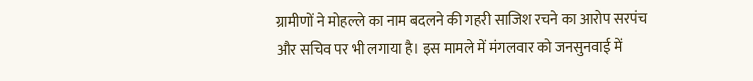ग्रामीणों ने मोहल्ले का नाम बदलने की गहरी साजिश रचने का आरोप सरपंच और सचिव पर भी लगाया है। इस मामले में मंगलवार को जनसुनवाई में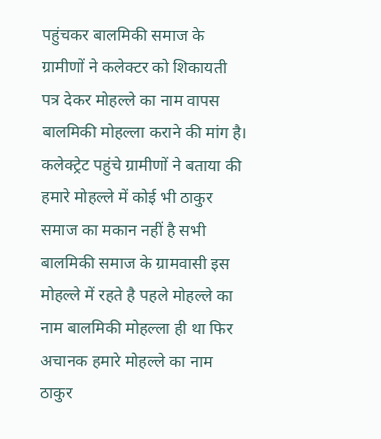पहुंचकर बालमिकी समाज के ग्रामीणों ने कलेक्टर को शिकायती पत्र देकर मोहल्ले का नाम वापस बालमिकी मोहल्ला कराने की मांग है।
कलेक्ट्रेट पहुंचे ग्रामीणों ने बताया की हमारे मोहल्ले में कोई भी ठाकुर समाज का मकान नहीं है सभी बालमिकी समाज के ग्रामवासी इस मोहल्ले में रहते है पहले मोहल्ले का नाम बालमिकी मोहल्ला ही था फिर अचानक हमारे मोहल्ले का नाम ठाकुर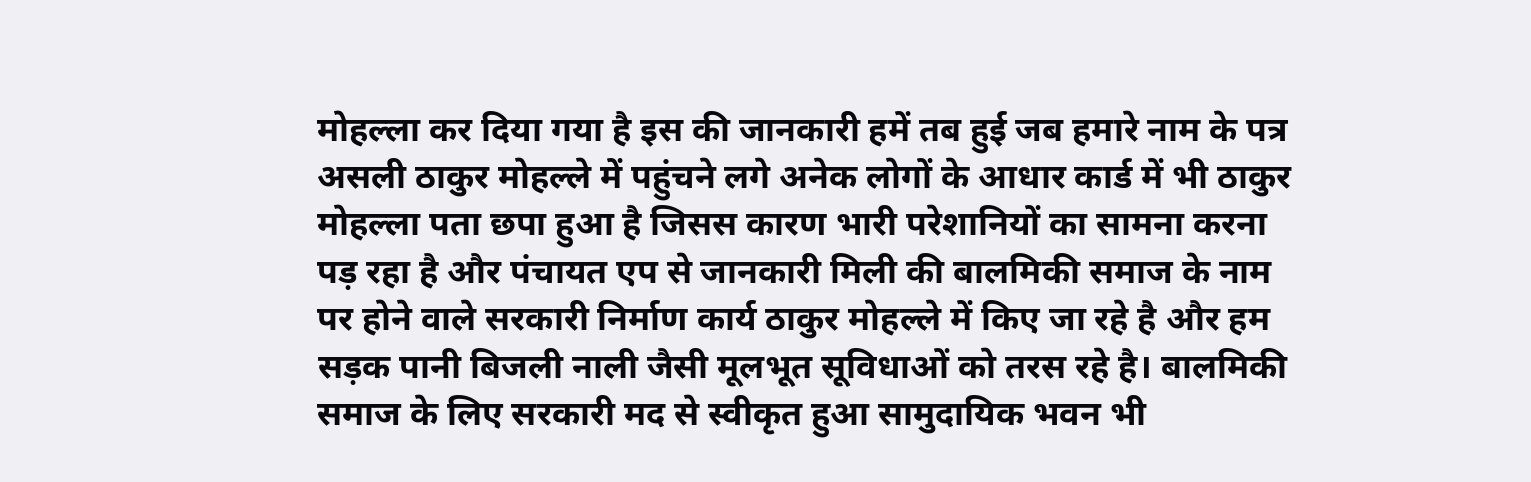मोहल्ला कर दिया गया है इस की जानकारी हमें तब हुई जब हमारे नाम के पत्र असली ठाकुर मोहल्ले में पहुंचने लगे अनेक लोगों के आधार कार्ड में भी ठाकुर मोहल्ला पता छपा हुआ है जिसस कारण भारी परेशानियों का सामना करना पड़ रहा है और पंचायत एप से जानकारी मिली की बालमिकी समाज के नाम पर होने वाले सरकारी निर्माण कार्य ठाकुर मोहल्ले में किए जा रहे है और हम सड़क पानी बिजली नाली जैसी मूलभूत सूविधाओं को तरस रहे है। बालमिकी समाज के लिए सरकारी मद से स्वीकृत हुआ सामुदायिक भवन भी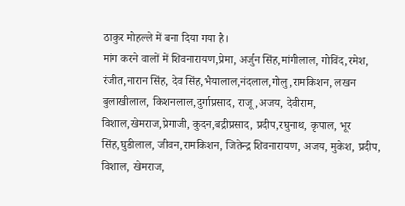ठाकुर मोहल्ले में बना दिया गया है।
मांग करने वालों में शिवनारायण,प्रेमा, अर्जुन सिंह,मांगीलाल, गोविंद,रमेश, रंजीत,नारान सिंह, देव सिंह,भैयालाल,नंदलाल,गोलु,रामकिशन, लखन बुलाखीलाल, किशनलाल,दुर्गाप्रसाद, राजू,अजय, देवीराम, विशाल,खेमराज,प्रेगाजी, कुदन,बद्रीप्रसाद, प्रदीप,रघुनाथ, कृपाल, भूर सिंह,घुडीलाल, जीवन,रामकिशन, जितेन्द्र शिवनारायण, अजय, मुकेश, प्रदीप, विशाल, खेमराज,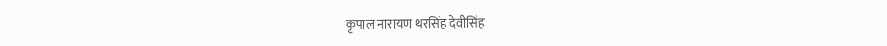कृपाल नारायण थरसिंह देवीसिंह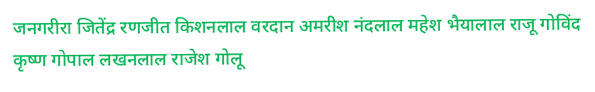जनगरीरा जितेंद्र रणजीत किशनलाल वरदान अमरीश नंदलाल महेश भैयालाल राजू गोविंद कृष्ण गोपाल लखनलाल राजेश गोलू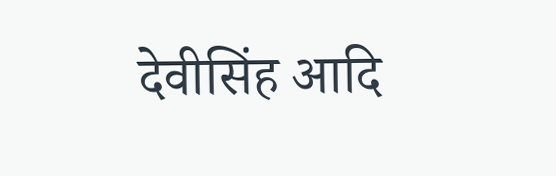देवीसिंह आदि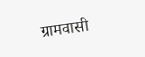ग्रामवासी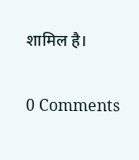शामिल है।

0 Comments